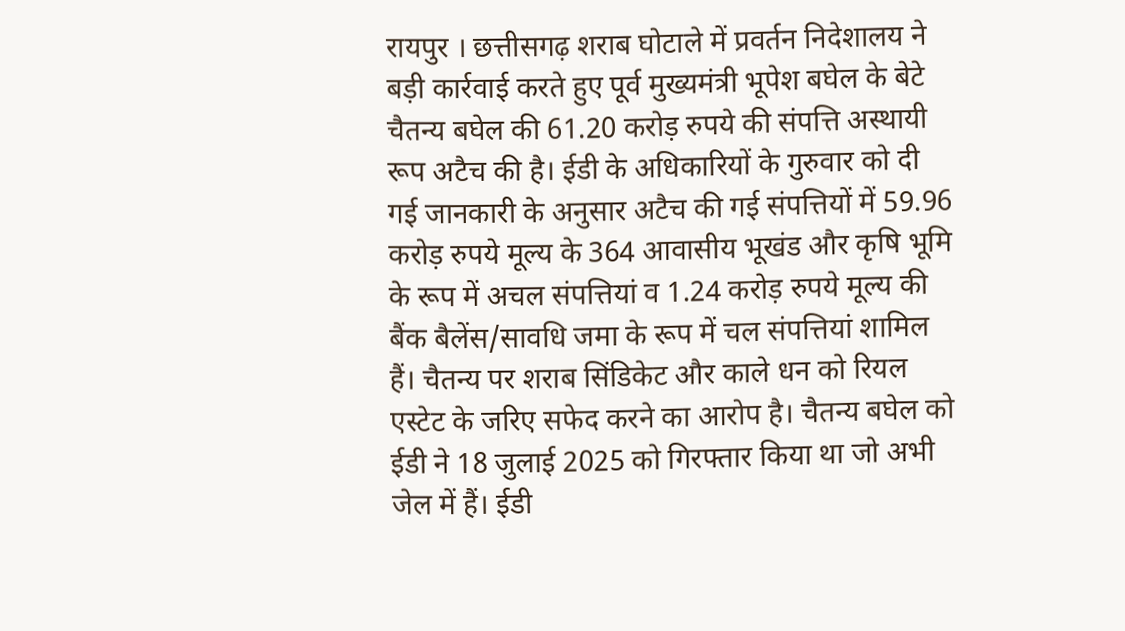रायपुर । छत्तीसगढ़ शराब घोटाले में प्रवर्तन निदेशालय ने बड़ी कार्रवाई करते हुए पूर्व मुख्यमंत्री भूपेश बघेल के बेटे चैतन्य बघेल की 61.20 करोड़ रुपये की संपत्ति अस्थायी रूप अटैच की है। ईडी के अधिकारियों के गुरुवार को दी गई जानकारी के अनुसार अटैच की गई संपत्तियों में 59.96 करोड़ रुपये मूल्य के 364 आवासीय भूखंड और कृषि भूमि के रूप में अचल संपत्तियां व 1.24 करोड़ रुपये मूल्य की बैंक बैलेंस/सावधि जमा के रूप में चल संपत्तियां शामिल हैं। चैतन्य पर शराब सिंडिकेट और काले धन को रियल एस्टेट के जरिए सफेद करने का आरोप है। चैतन्य बघेल को ईडी ने 18 जुलाई 2025 को गिरफ्तार किया था जो अभी जेल में हैं। ईडी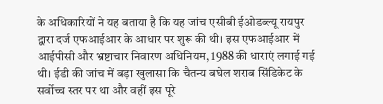के अधिकारियों ने यह बताया है कि यह जांच एसीबी ईओडब्ल्यू रायपुर द्वारा दर्ज एफआईआर के आधार पर शुरू की थी। इस एफआईआर में आईपीसी और भ्रष्टाचार निवारण अधिनियम, 1988 की धाराएं लगाई गई थी। ईडी की जांच में बड़ा खुलासा कि चैतन्य बघेल शराब सिंडिकेट के सर्वोच्च स्तर पर था और वहीं इस पूरे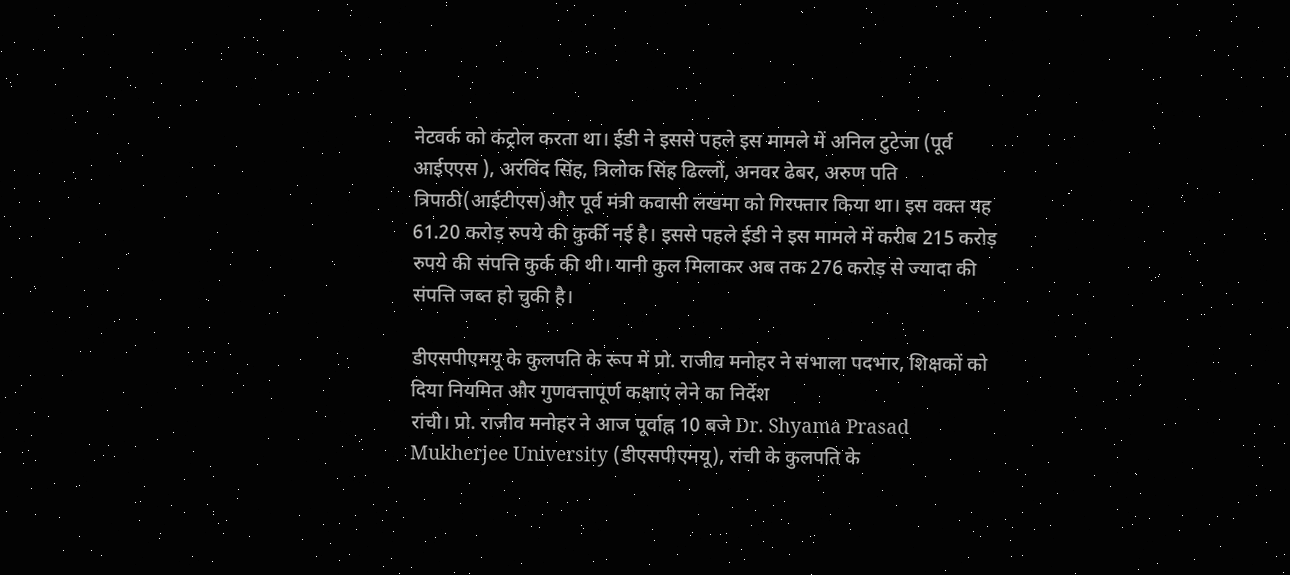नेटवर्क को कंट्रोल करता था। ईडी ने इससे पहले इस मामले में अनिल टुटेजा (पूर्व आईएएस ), अरविंद सिंह, त्रिलोक सिंह ढिल्लों, अनवर ढेबर, अरुण पति त्रिपाठी(आईटीएस)और पूर्व मंत्री कवासी लखमा को गिरफ्तार किया था। इस वक्त यह 61.20 करोड़ रुपये की कुर्की नई है। इससे पहले ईडी ने इस मामले में करीब 215 करोड़ रुपये की संपत्ति कुर्क की थी। यानी कुल मिलाकर अब तक 276 करोड़ से ज्यादा की संपत्ति जब्त हो चुकी है।

डीएसपीएमयू के कुलपति के रूप में प्रो. राजीव मनोहर ने संभाला पदभार, शिक्षकों को दिया नियमित और गुणवत्तापूर्ण कक्षाएं लेने का निर्देश
रांची। प्रो. राजीव मनोहर ने आज पूर्वाह्न 10 बजे Dr. Shyama Prasad Mukherjee University (डीएसपीएमयू), रांची के कुलपति के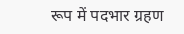रूप में पदभार ग्रहण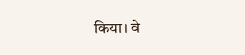किया। वे